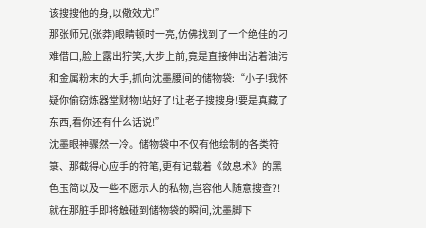该搜搜他的身,以儆效尤!”
那张师兄(张莽)眼睛顿时一亮,仿佛找到了一个绝佳的刁难借口,脸上露出狞笑,大步上前,竟是直接伸出沾着油污和金属粉末的大手,抓向沈墨腰间的储物袋:“小子!我怀疑你偷窃炼器堂财物!站好了!让老子搜搜身!要是真藏了东西,看你还有什么话说!”
沈墨眼神骤然一冷。储物袋中不仅有他绘制的各类符箓、那截得心应手的符笔,更有记载着《敛息术》的黑色玉简以及一些不愿示人的私物,岂容他人随意搜查?!
就在那脏手即将触碰到储物袋的瞬间,沈墨脚下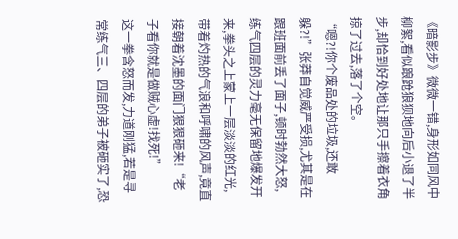《暗影步》微微一错,身形如同风中柳絮,看似踉跄狼狈地向后小退了半步,却恰到好处地让那只手擦着衣角掠了过去,落了个空。
“嗯?!你个废品处的垃圾,还敢躲?!”张莽自觉威严受损,尤其是在跟班面前丢了面子,顿时勃然大怒,练气四层的灵力毫无保留地爆发开来,拳头之上蒙上一层淡淡的红光,带着灼热的气浪和呼啸的风声,竟直接朝着沈墨的面门狠狠砸来!“老子看你就是做贼心虚!找死!”
这一拳含怒而发,力道刚猛,若是寻常练气三、四层的弟子被砸实了,恐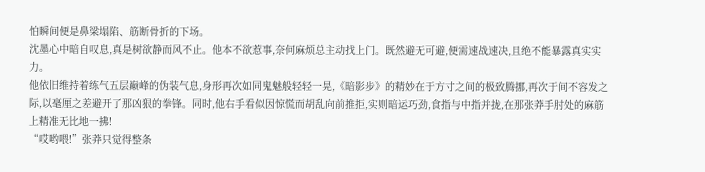怕瞬间便是鼻梁塌陷、筋断骨折的下场。
沈墨心中暗自叹息,真是树欲静而风不止。他本不欲惹事,奈何麻烦总主动找上门。既然避无可避,便需速战速决,且绝不能暴露真实实力。
他依旧维持着练气五层巅峰的伪装气息,身形再次如同鬼魅般轻轻一晃,《暗影步》的精妙在于方寸之间的极致腾挪,再次于间不容发之际,以毫厘之差避开了那凶狠的拳锋。同时,他右手看似因惊慌而胡乱向前推拒,实则暗运巧劲,食指与中指并拢,在那张莽手肘处的麻筋上精准无比地一拂!
“哎哟喂!”张莽只觉得整条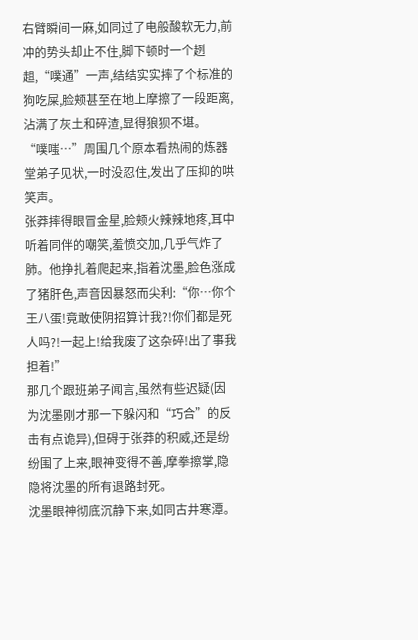右臂瞬间一麻,如同过了电般酸软无力,前冲的势头却止不住,脚下顿时一个趔趄,“噗通”一声,结结实实摔了个标准的狗吃屎,脸颊甚至在地上摩擦了一段距离,沾满了灰土和碎渣,显得狼狈不堪。
“噗嗤…”周围几个原本看热闹的炼器堂弟子见状,一时没忍住,发出了压抑的哄笑声。
张莽摔得眼冒金星,脸颊火辣辣地疼,耳中听着同伴的嘲笑,羞愤交加,几乎气炸了肺。他挣扎着爬起来,指着沈墨,脸色涨成了猪肝色,声音因暴怒而尖利:“你…你个王八蛋!竟敢使阴招算计我?!你们都是死人吗?!一起上!给我废了这杂碎!出了事我担着!”
那几个跟班弟子闻言,虽然有些迟疑(因为沈墨刚才那一下躲闪和“巧合”的反击有点诡异),但碍于张莽的积威,还是纷纷围了上来,眼神变得不善,摩拳擦掌,隐隐将沈墨的所有退路封死。
沈墨眼神彻底沉静下来,如同古井寒潭。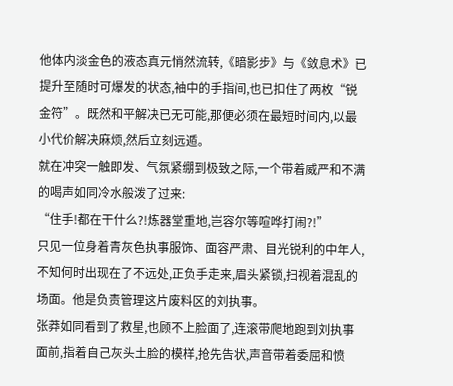他体内淡金色的液态真元悄然流转,《暗影步》与《敛息术》已提升至随时可爆发的状态,袖中的手指间,也已扣住了两枚“锐金符”。既然和平解决已无可能,那便必须在最短时间内,以最小代价解决麻烦,然后立刻远遁。
就在冲突一触即发、气氛紧绷到极致之际,一个带着威严和不满的喝声如同冷水般泼了过来:
“住手!都在干什么?!炼器堂重地,岂容尔等喧哗打闹?!”
只见一位身着青灰色执事服饰、面容严肃、目光锐利的中年人,不知何时出现在了不远处,正负手走来,眉头紧锁,扫视着混乱的场面。他是负责管理这片废料区的刘执事。
张莽如同看到了救星,也顾不上脸面了,连滚带爬地跑到刘执事面前,指着自己灰头土脸的模样,抢先告状,声音带着委屈和愤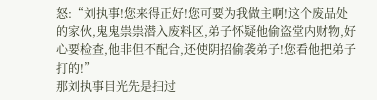怒:“刘执事!您来得正好!您可要为我做主啊!这个废品处的家伙,鬼鬼祟祟潜入废料区,弟子怀疑他偷盗堂内财物,好心要检查,他非但不配合,还使阴招偷袭弟子!您看他把弟子打的!”
那刘执事目光先是扫过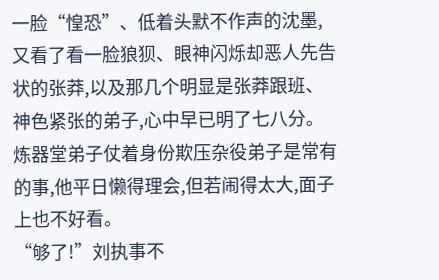一脸“惶恐”、低着头默不作声的沈墨,又看了看一脸狼狈、眼神闪烁却恶人先告状的张莽,以及那几个明显是张莽跟班、神色紧张的弟子,心中早已明了七八分。炼器堂弟子仗着身份欺压杂役弟子是常有的事,他平日懒得理会,但若闹得太大,面子上也不好看。
“够了!”刘执事不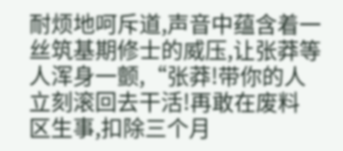耐烦地呵斥道,声音中蕴含着一丝筑基期修士的威压,让张莽等人浑身一颤,“张莽!带你的人立刻滚回去干活!再敢在废料区生事,扣除三个月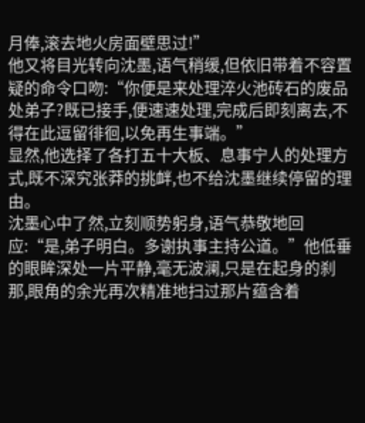月俸,滚去地火房面壁思过!”
他又将目光转向沈墨,语气稍缓,但依旧带着不容置疑的命令口吻:“你便是来处理淬火池砖石的废品处弟子?既已接手,便速速处理,完成后即刻离去,不得在此逗留徘徊,以免再生事端。”
显然,他选择了各打五十大板、息事宁人的处理方式,既不深究张莽的挑衅,也不给沈墨继续停留的理由。
沈墨心中了然,立刻顺势躬身,语气恭敬地回应:“是,弟子明白。多谢执事主持公道。”他低垂的眼眸深处一片平静,毫无波澜,只是在起身的刹那,眼角的余光再次精准地扫过那片蕴含着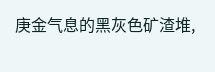庚金气息的黑灰色矿渣堆,